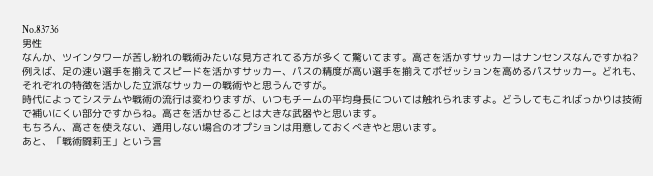No.83736
男性
なんか、ツインタワーが苦し紛れの戦術みたいな見方されてる方が多くて驚いてます。高さを活かすサッカーはナンセンスなんですかね?
例えば、足の速い選手を揃えてスピードを活かすサッカー、パスの精度が高い選手を揃えてポゼッションを高めるパスサッカー。どれも、それぞれの特徴を活かした立派なサッカーの戦術やと思うんですが。
時代によってシステムや戦術の流行は変わりますが、いつもチームの平均身長については触れられますよ。どうしてもこればっかりは技術で補いにくい部分ですからね。高さを活かせることは大きな武器やと思います。
もちろん、高さを使えない、通用しない場合のオプションは用意しておくべきやと思います。
あと、「戦術闘莉王」という言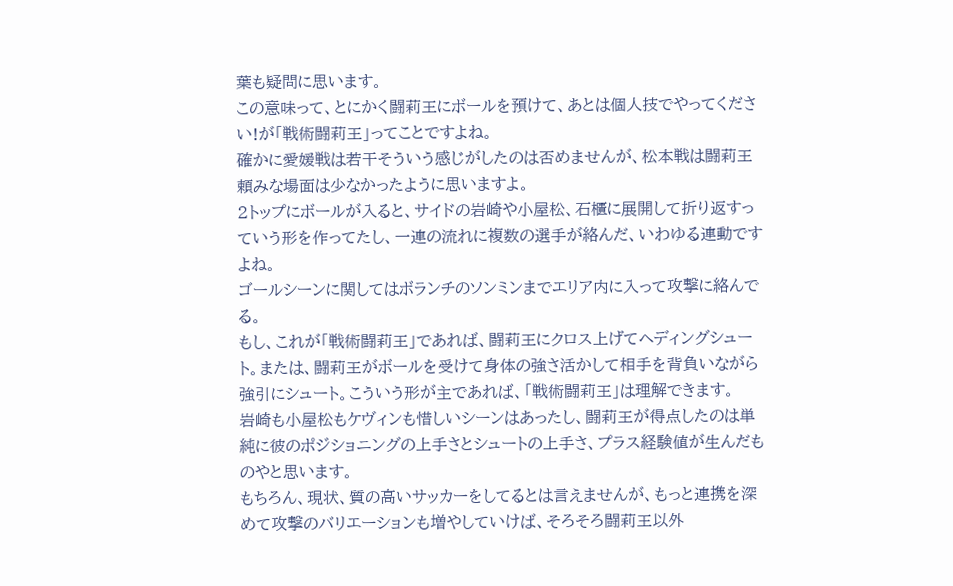葉も疑問に思います。
この意味って、とにかく闘莉王にボールを預けて、あとは個人技でやってください!が「戦術闘莉王」ってことですよね。
確かに愛媛戦は若干そういう感じがしたのは否めませんが、松本戦は闘莉王頼みな場面は少なかったように思いますよ。
2トップにボールが入ると、サイドの岩崎や小屋松、石櫃に展開して折り返すっていう形を作ってたし、一連の流れに複数の選手が絡んだ、いわゆる連動ですよね。
ゴールシーンに関してはボランチのソンミンまでエリア内に入って攻撃に絡んでる。
もし、これが「戦術闘莉王」であれば、闘莉王にクロス上げてヘディングシュート。または、闘莉王がボールを受けて身体の強さ活かして相手を背負いながら強引にシュート。こういう形が主であれば、「戦術闘莉王」は理解できます。
岩崎も小屋松もケヴィンも惜しいシーンはあったし、闘莉王が得点したのは単純に彼のポジショニングの上手さとシュートの上手さ、プラス経験値が生んだものやと思います。
もちろん、現状、質の高いサッカーをしてるとは言えませんが、もっと連携を深めて攻撃のバリエーションも増やしていけば、そろそろ闘莉王以外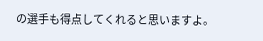の選手も得点してくれると思いますよ。